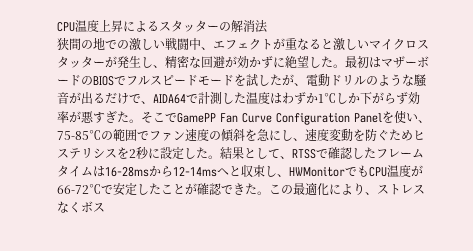CPU温度上昇によるスタッターの解消法
狭間の地での激しい戦闘中、エフェクトが重なると激しいマイクロスタッターが発生し、精密な回避が効かずに絶望した。最初はマザーボードのBIOSでフルスピードモードを試したが、電動ドリルのような騒音が出るだけで、AIDA64で計測した温度はわずか1℃しか下がらず効率が悪すぎた。そこでGamePP Fan Curve Configuration Panelを使い、75-85℃の範囲でファン速度の傾斜を急にし、速度変動を防ぐためヒステリシスを2秒に設定した。結果として、RTSSで確認したフレームタイムは16-28msから12-14msへと収束し、HWMonitorでもCPU温度が66-72℃で安定したことが確認できた。この最適化により、ストレスなくボス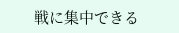戦に集中できる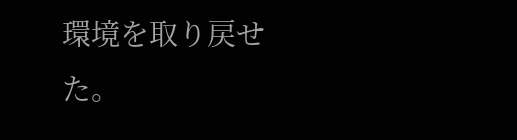環境を取り戻せた。